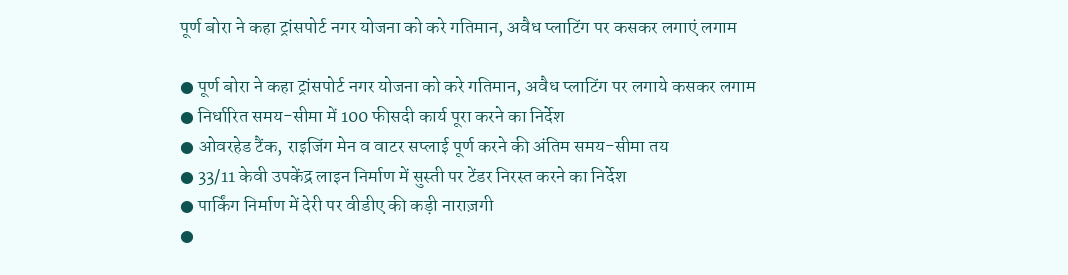पूर्ण बोरा ने कहा ट्रांसपोर्ट नगर योजना को करे गतिमान, अवैध प्लाटिंग पर कसकर लगाएं लगाम

● पूर्ण बोरा ने कहा ट्रांसपोर्ट नगर योजना को करे गतिमान, अवैध प्लाटिंग पर लगाये कसकर लगाम
● निर्धारित समय-सीमा में 100 फीसदी कार्य पूरा करने का निर्देश
● ओवरहेड टैंक, राइजिंग मेन व वाटर सप्लाई पूर्ण करने की अंतिम समय-सीमा तय
● 33/11 केवी उपकेंद्र लाइन निर्माण में सुस्ती पर टेंडर निरस्त करने का निर्देश
● पार्किंग निर्माण में देरी पर वीडीए की कड़ी नाराज़गी
●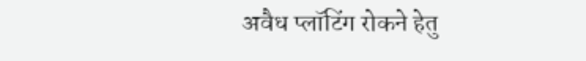अवैध प्लॉटिंग रोकने हेतु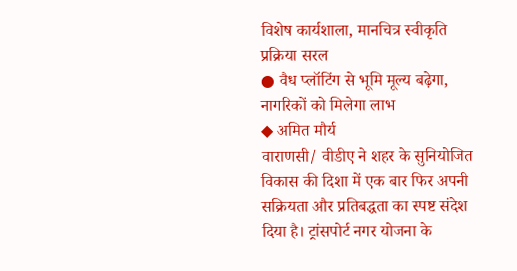विशेष कार्यशाला, मानचित्र स्वीकृति प्रक्रिया सरल
● वैध प्लॉटिंग से भूमि मूल्य बढ़ेगा, नागरिकों को मिलेगा लाभ
◆ अमित मौर्य
वाराणसी/ वीडीए ने शहर के सुनियोजित विकास की दिशा में एक बार फिर अपनी सक्रियता और प्रतिबद्धता का स्पष्ट संदेश दिया है। ट्रांसपोर्ट नगर योजना के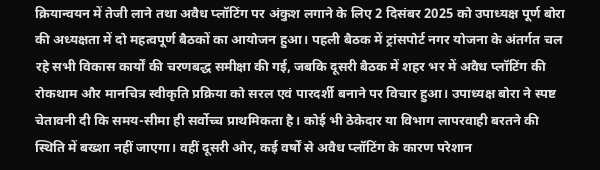क्रियान्वयन में तेजी लाने तथा अवैध प्लॉटिंग पर अंकुश लगाने के लिए 2 दिसंबर 2025 को उपाध्यक्ष पूर्ण बोरा की अध्यक्षता में दो महत्वपूर्ण बैठकों का आयोजन हुआ। पहली बैठक में ट्रांसपोर्ट नगर योजना के अंतर्गत चल रहे सभी विकास कार्यों की चरणबद्ध समीक्षा की गई, जबकि दूसरी बैठक में शहर भर में अवैध प्लॉटिंग की रोकथाम और मानचित्र स्वीकृति प्रक्रिया को सरल एवं पारदर्शी बनाने पर विचार हुआ। उपाध्यक्ष बोरा ने स्पष्ट चेतावनी दी कि समय-सीमा ही सर्वोच्च प्राथमिकता है। कोई भी ठेकेदार या विभाग लापरवाही बरतने की स्थिति में बख्शा नहीं जाएगा। वहीं दूसरी ओर, कई वर्षों से अवैध प्लॉटिंग के कारण परेशान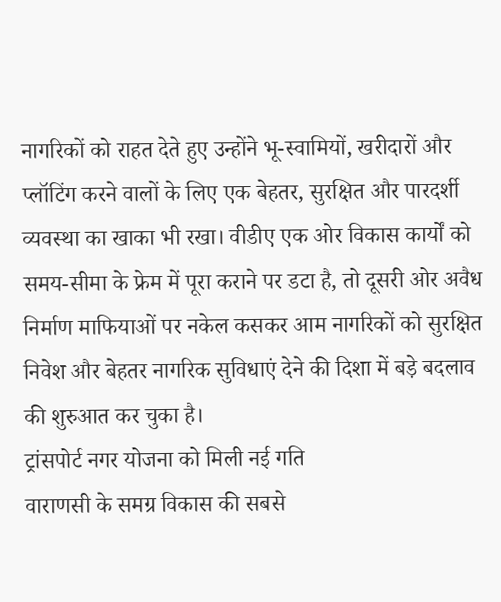नागरिकों को राहत देते हुए उन्होंने भू-स्वामियों, खरीदारों और प्लॉटिंग करने वालों के लिए एक बेहतर, सुरक्षित और पारदर्शी व्यवस्था का खाका भी रखा। वीडीए एक ओर विकास कार्यों को समय-सीमा के फ्रेम में पूरा कराने पर डटा है, तो दूसरी ओर अवैध निर्माण माफियाओं पर नकेल कसकर आम नागरिकों को सुरक्षित निवेश और बेहतर नागरिक सुविधाएं देने की दिशा में बड़े बदलाव की शुरुआत कर चुका है।
ट्रांसपोर्ट नगर योजना को मिली नई गति
वाराणसी के समग्र विकास की सबसे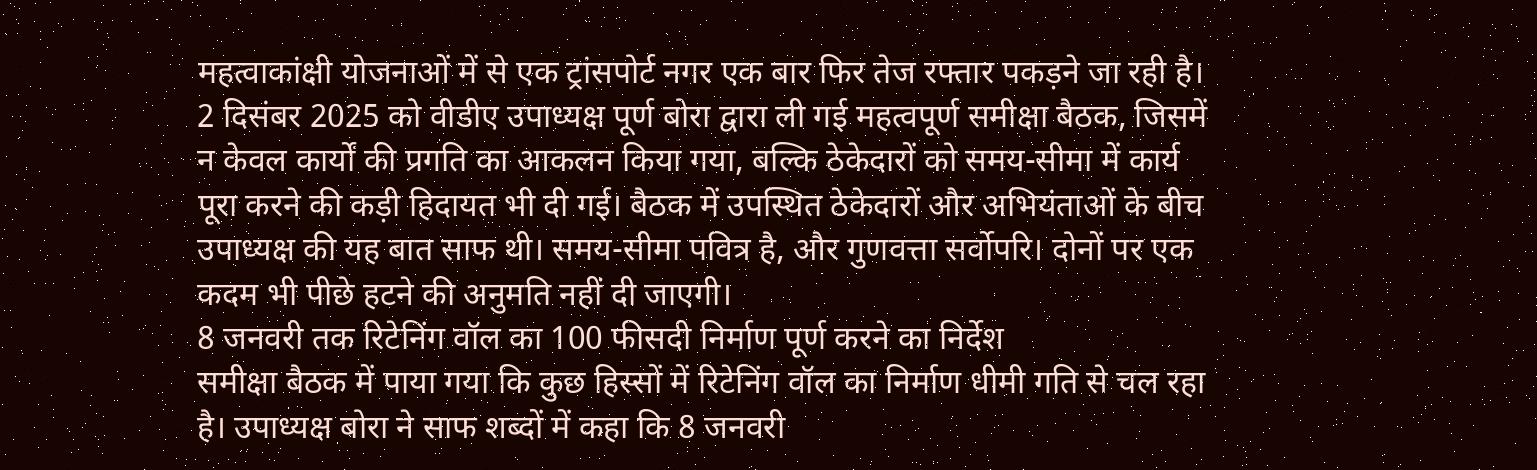महत्वाकांक्षी योजनाओं में से एक ट्रांसपोर्ट नगर एक बार फिर तेज रफ्तार पकड़ने जा रही है। 2 दिसंबर 2025 को वीडीए उपाध्यक्ष पूर्ण बोरा द्वारा ली गई महत्वपूर्ण समीक्षा बैठक, जिसमें न केवल कार्यों की प्रगति का आकलन किया गया, बल्कि ठेकेदारों को समय-सीमा में कार्य पूरा करने की कड़ी हिदायत भी दी गई। बैठक में उपस्थित ठेकेदारों और अभियंताओं के बीच उपाध्यक्ष की यह बात साफ थी। समय-सीमा पवित्र है, और गुणवत्ता सर्वोपरि। दोनों पर एक कदम भी पीछे हटने की अनुमति नहीं दी जाएगी।
8 जनवरी तक रिटेनिंग वॉल का 100 फीसदी निर्माण पूर्ण करने का निर्देश
समीक्षा बैठक में पाया गया कि कुछ हिस्सों में रिटेनिंग वॉल का निर्माण धीमी गति से चल रहा है। उपाध्यक्ष बोरा ने साफ शब्दों में कहा कि 8 जनवरी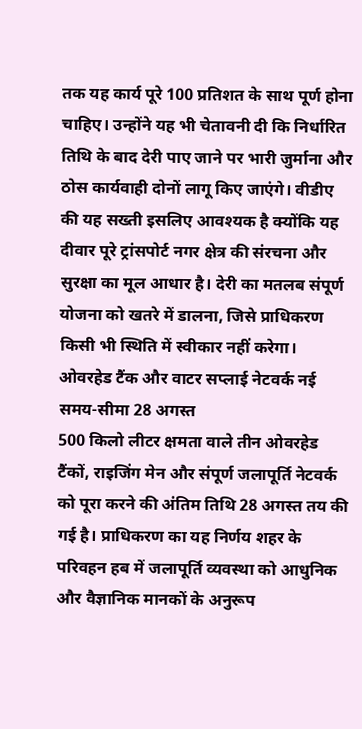तक यह कार्य पूरे 100 प्रतिशत के साथ पूर्ण होना चाहिए। उन्होंने यह भी चेतावनी दी कि निर्धारित तिथि के बाद देरी पाए जाने पर भारी जुर्माना और ठोस कार्यवाही दोनों लागू किए जाएंगे। वीडीए की यह सख्ती इसलिए आवश्यक है क्योंकि यह दीवार पूरे ट्रांसपोर्ट नगर क्षेत्र की संरचना और सुरक्षा का मूल आधार है। देरी का मतलब संपूर्ण योजना को खतरे में डालना, जिसे प्राधिकरण किसी भी स्थिति में स्वीकार नहीं करेगा।
ओवरहेड टैंक और वाटर सप्लाई नेटवर्क नई समय-सीमा 28 अगस्त
500 किलो लीटर क्षमता वाले तीन ओवरहेड टैंकों, राइजिंग मेन और संपूर्ण जलापूर्ति नेटवर्क को पूरा करने की अंतिम तिथि 28 अगस्त तय की गई है। प्राधिकरण का यह निर्णय शहर के परिवहन हब में जलापूर्ति व्यवस्था को आधुनिक और वैज्ञानिक मानकों के अनुरूप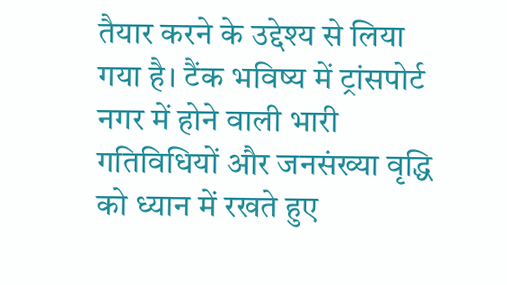तैयार करने के उद्देश्य से लिया गया है। टैंक भविष्य में ट्रांसपोर्ट नगर में होने वाली भारी गतिविधियों और जनसंख्या वृद्धि को ध्यान में रखते हुए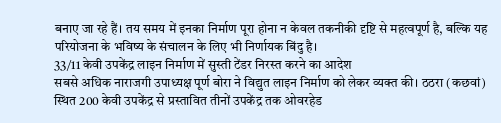बनाए जा रहे हैं। तय समय में इनका निर्माण पूरा होना न केवल तकनीकी दृष्टि से महत्वपूर्ण है, बल्कि यह परियोजना के भविष्य के संचालन के लिए भी निर्णायक बिंदु है।
33/11 केवी उपकेंद्र लाइन निर्माण में सुस्ती टेंडर निरस्त करने का आदेश
सबसे अधिक नाराजगी उपाध्यक्ष पूर्ण बोरा ने विद्युत लाइन निर्माण को लेकर व्यक्त की। ठठरा (कछवां) स्थित 200 केवी उपकेंद्र से प्रस्तावित तीनों उपकेंद्र तक ओवरहेड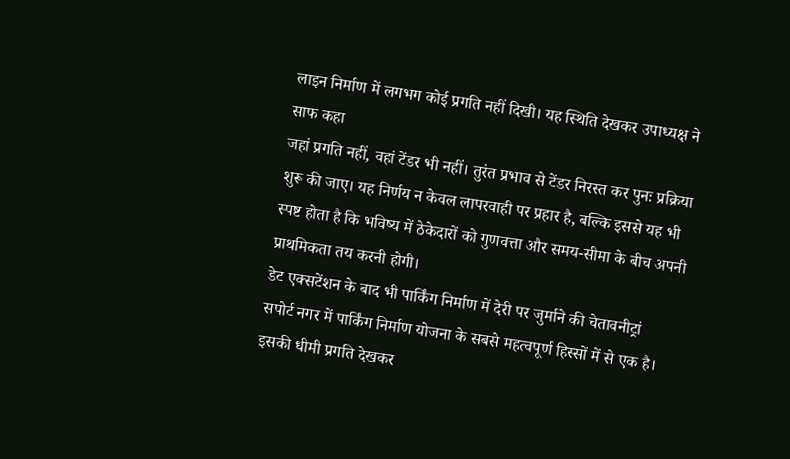लाइन निर्माण में लगभग कोई प्रगति नहीं दिखी। यह स्थिति देखकर उपाध्यक्ष ने साफ कहा
जहां प्रगति नहीं, वहां टेंडर भी नहीं। तुरंत प्रभाव से टेंडर निरस्त कर पुनः प्रक्रिया शुरू की जाए। यह निर्णय न केवल लापरवाही पर प्रहार है, बल्कि इससे यह भी स्पष्ट होता है कि भविष्य में ठेकेदारों को गुणवत्ता और समय-सीमा के बीच अपनी प्राथमिकता तय करनी होगी।
डेट एक्सटेंशन के बाद भी पार्किंग निर्माण में देरी पर जुर्माने की चेतावनीट्रां
सपोर्ट नगर में पार्किंग निर्माण योजना के सबसे महत्वपूर्ण हिस्सों में से एक है। इसकी धीमी प्रगति देखकर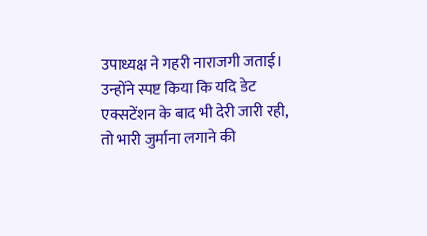उपाध्यक्ष ने गहरी नाराजगी जताई। उन्होंने स्पष्ट किया कि यदि डेट एक्सटेंशन के बाद भी देरी जारी रही, तो भारी जुर्माना लगाने की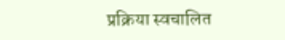प्रक्रिया स्वचालित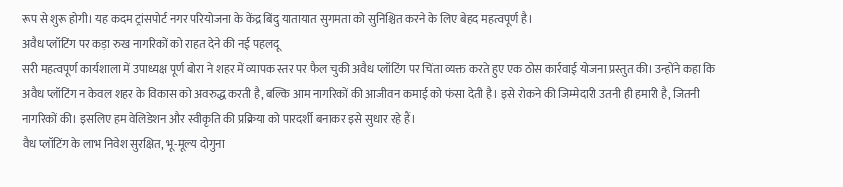रूप से शुरू होगी। यह कदम ट्रांसपोर्ट नगर परियोजना के केंद्र बिंदु यातायात सुगमता को सुनिश्चित करने के लिए बेहद महत्वपूर्ण है।
अवैध प्लॉटिंग पर कड़ा रुख नागरिकों को राहत देने की नई पहलदू
सरी महत्वपूर्ण कार्यशाला में उपाध्यक्ष पूर्ण बोरा ने शहर में व्यापक स्तर पर फैल चुकी अवैध प्लॉटिंग पर चिंता व्यक्त करते हुए एक ठोस कार्रवाई योजना प्रस्तुत की। उन्होंने कहा कि अवैध प्लॉटिंग न केवल शहर के विकास को अवरुद्ध करती है, बल्कि आम नागरिकों की आजीवन कमाई को फंसा देती है। इसे रोकने की जिम्मेदारी उतनी ही हमारी है, जितनी नागरिकों की। इसलिए हम वेलिडेशन और स्वीकृति की प्रक्रिया को पारदर्शी बनाकर इसे सुधार रहे हैं।
वैध प्लॉटिंग के लाभ निवेश सुरक्षित, भू-मूल्य दोगुना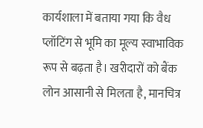कार्यशाला में बताया गया कि वैध प्लॉटिंग से भूमि का मूल्य स्वाभाविक रूप से बढ़ता है। खरीदारों को बैंक लोन आसानी से मिलता है, मानचित्र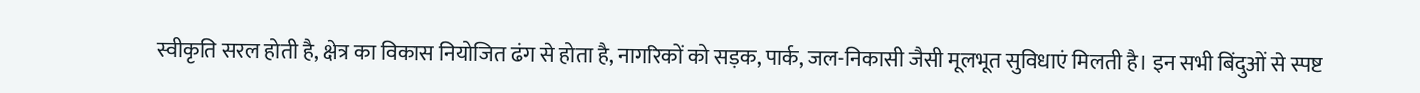स्वीकृति सरल होती है, क्षेत्र का विकास नियोजित ढंग से होता है, नागरिकों को सड़क, पार्क, जल-निकासी जैसी मूलभूत सुविधाएं मिलती है। इन सभी बिंदुओं से स्पष्ट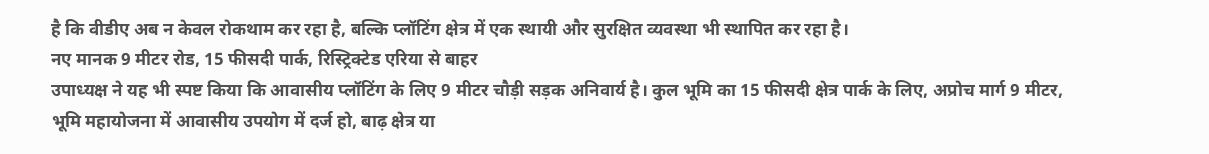है कि वीडीए अब न केवल रोकथाम कर रहा है, बल्कि प्लॉटिंग क्षेत्र में एक स्थायी और सुरक्षित व्यवस्था भी स्थापित कर रहा है।
नए मानक 9 मीटर रोड, 15 फीसदी पार्क, रिस्ट्रिक्टेड एरिया से बाहर
उपाध्यक्ष ने यह भी स्पष्ट किया कि आवासीय प्लॉटिंग के लिए 9 मीटर चौड़ी सड़क अनिवार्य है। कुल भूमि का 15 फीसदी क्षेत्र पार्क के लिए, अप्रोच मार्ग 9 मीटर, भूमि महायोजना में आवासीय उपयोग में दर्ज हो, बाढ़ क्षेत्र या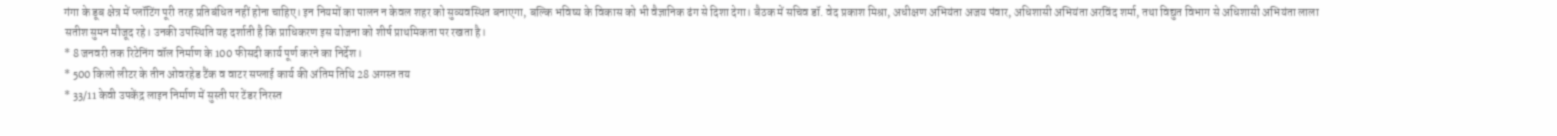गंगा के डूब क्षेत्र में प्लॉटिंग पूरी तरह प्रतिबंधित नहीं होना चाहिए। इन नियमों का पालन न केवल शहर को सुव्यवस्थित बनाएगा, बल्कि भविष्य के विकास को भी वैज्ञानिक ढंग से दिशा देगा। बैठक में सचिव डॉ. वेद प्रकाश मिश्रा, अधीक्षण अभियंता अजय पंवार, अधिशासी अभियंता अरविंद शर्मा, तथा विद्युत विभाग से अधिशासी अभियंता लाला सतीश सुमन मौजूद रहे। उनकी उपस्थिति यह दर्शाती है कि प्राधिकरण इस योजना को शीर्ष प्राथमिकता पर रखता है।
* 8 जनवरी तक रिटेनिंग वॉल निर्माण के 100 फीसदी कार्य पूर्ण करने का निर्देश।
* 500 किलो लीटर के तीन ओवरहेड टैंक व वाटर सप्लाई कार्य की अंतिम तिथि 28 अगस्त तय
* 33/11 केवी उपकेंद्र लाइन निर्माण में सुस्ती पर टेंडर निरस्त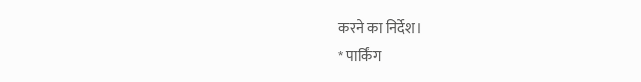करने का निर्देश।
* पार्किंग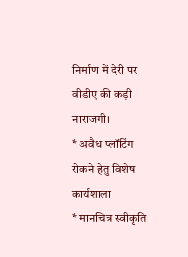निर्माण में देरी पर वीडीए की कड़ी नाराजगी।
* अवैध प्लॉटिंग रोकने हेतु विशेष कार्यशाला
* मानचित्र स्वीकृति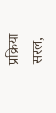प्रक्रिया सरल,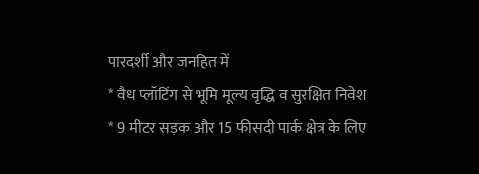पारदर्शी और जनहित में
* वैध प्लॉटिंग से भूमि मूल्य वृद्धि व सुरक्षित निवेश
* 9 मीटर सड़क और 15 फीसदी पार्क क्षेत्र के लिए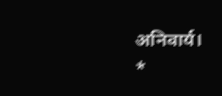अनिवार्य।
*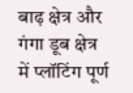बाढ़ क्षेत्र और गंगा डूब क्षेत्र में प्लॉटिंग पूर्ण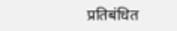प्रतिबंधित